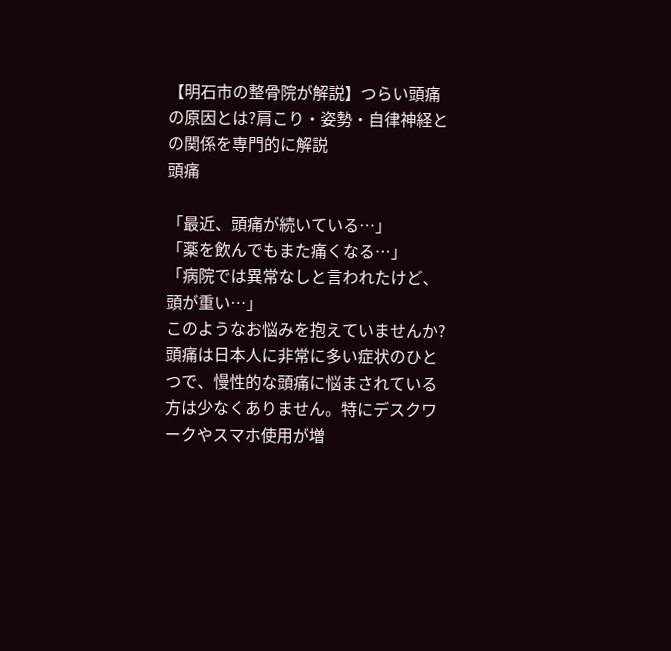【明石市の整骨院が解説】つらい頭痛の原因とは?肩こり・姿勢・自律神経との関係を専門的に解説
頭痛

「最近、頭痛が続いている…」
「薬を飲んでもまた痛くなる…」
「病院では異常なしと言われたけど、頭が重い…」
このようなお悩みを抱えていませんか?
頭痛は日本人に非常に多い症状のひとつで、慢性的な頭痛に悩まされている方は少なくありません。特にデスクワークやスマホ使用が増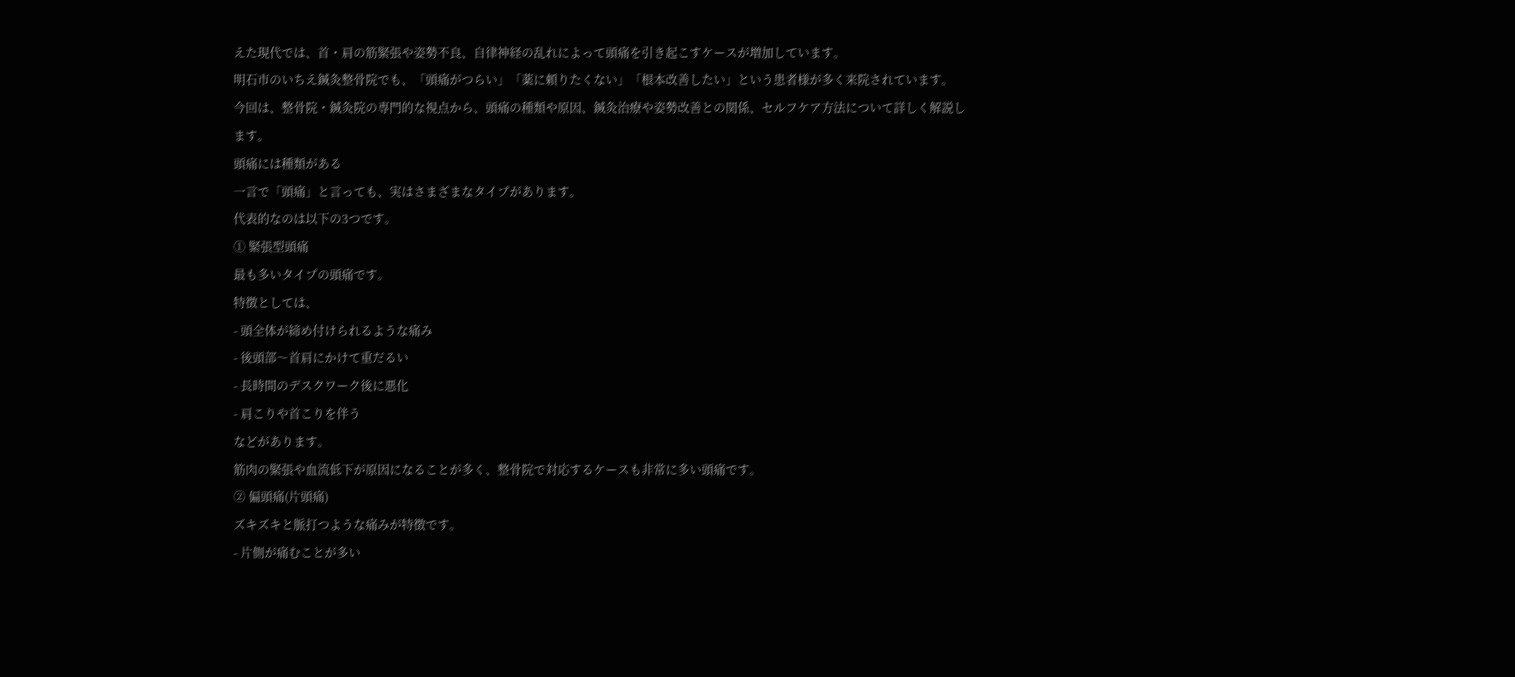えた現代では、首・肩の筋緊張や姿勢不良、自律神経の乱れによって頭痛を引き起こすケースが増加しています。
明石市のいちえ鍼灸整骨院でも、「頭痛がつらい」「薬に頼りたくない」「根本改善したい」という患者様が多く来院されています。
今回は、整骨院・鍼灸院の専門的な視点から、頭痛の種類や原因、鍼灸治療や姿勢改善との関係、セルフケア方法について詳しく解説します。
頭痛には種類がある
一言で「頭痛」と言っても、実はさまざまなタイプがあります。
代表的なのは以下の3つです。
① 緊張型頭痛
最も多いタイプの頭痛です。
特徴としては、
- 頭全体が締め付けられるような痛み
- 後頭部〜首肩にかけて重だるい
- 長時間のデスクワーク後に悪化
- 肩こりや首こりを伴う
などがあります。
筋肉の緊張や血流低下が原因になることが多く、整骨院で対応するケースも非常に多い頭痛です。
② 偏頭痛(片頭痛)
ズキズキと脈打つような痛みが特徴です。
- 片側が痛むことが多い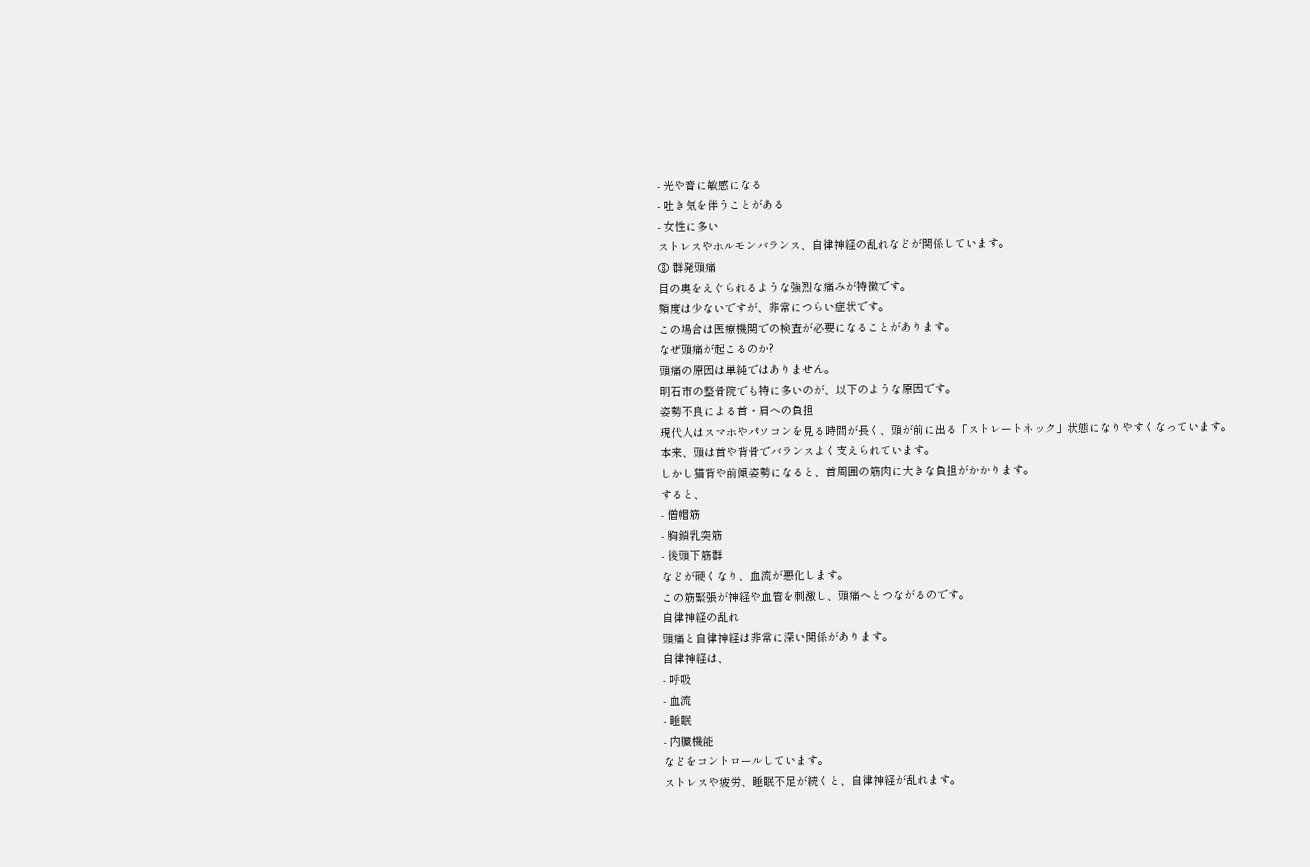- 光や音に敏感になる
- 吐き気を伴うことがある
- 女性に多い
ストレスやホルモンバランス、自律神経の乱れなどが関係しています。
③ 群発頭痛
目の奥をえぐられるような強烈な痛みが特徴です。
頻度は少ないですが、非常につらい症状です。
この場合は医療機関での検査が必要になることがあります。
なぜ頭痛が起こるのか?
頭痛の原因は単純ではありません。
明石市の整骨院でも特に多いのが、以下のような原因です。
姿勢不良による首・肩への負担
現代人はスマホやパソコンを見る時間が長く、頭が前に出る「ストレートネック」状態になりやすくなっています。
本来、頭は首や背骨でバランスよく支えられています。
しかし猫背や前傾姿勢になると、首周囲の筋肉に大きな負担がかかります。
すると、
- 僧帽筋
- 胸鎖乳突筋
- 後頭下筋群
などが硬くなり、血流が悪化します。
この筋緊張が神経や血管を刺激し、頭痛へとつながるのです。
自律神経の乱れ
頭痛と自律神経は非常に深い関係があります。
自律神経は、
- 呼吸
- 血流
- 睡眠
- 内臓機能
などをコントロールしています。
ストレスや疲労、睡眠不足が続くと、自律神経が乱れます。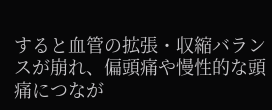すると血管の拡張・収縮バランスが崩れ、偏頭痛や慢性的な頭痛につなが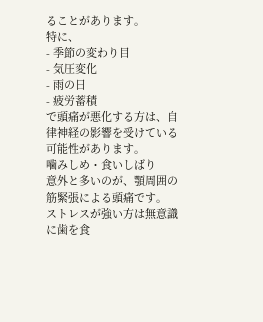ることがあります。
特に、
- 季節の変わり目
- 気圧変化
- 雨の日
- 疲労蓄積
で頭痛が悪化する方は、自律神経の影響を受けている可能性があります。
噛みしめ・食いしばり
意外と多いのが、顎周囲の筋緊張による頭痛です。
ストレスが強い方は無意識に歯を食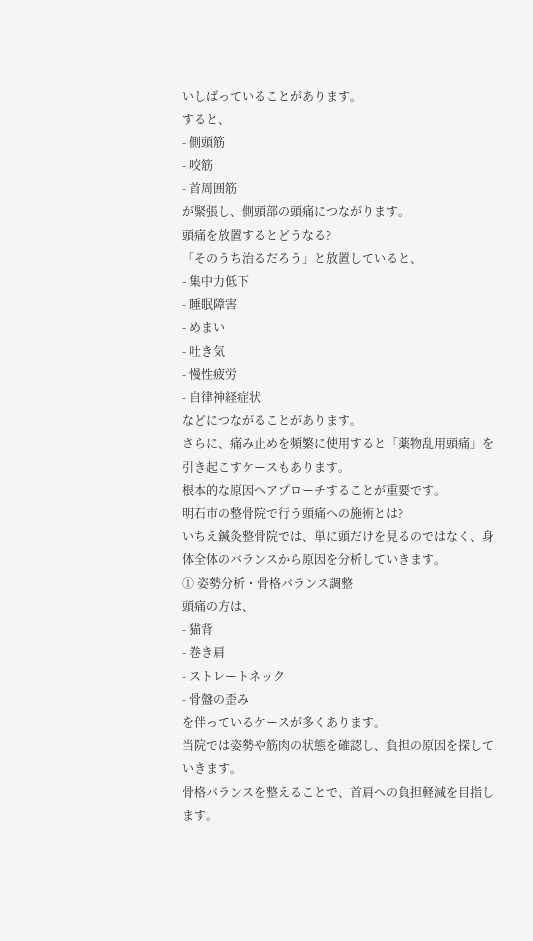いしばっていることがあります。
すると、
- 側頭筋
- 咬筋
- 首周囲筋
が緊張し、側頭部の頭痛につながります。
頭痛を放置するとどうなる?
「そのうち治るだろう」と放置していると、
- 集中力低下
- 睡眠障害
- めまい
- 吐き気
- 慢性疲労
- 自律神経症状
などにつながることがあります。
さらに、痛み止めを頻繁に使用すると「薬物乱用頭痛」を引き起こすケースもあります。
根本的な原因へアプローチすることが重要です。
明石市の整骨院で行う頭痛への施術とは?
いちえ鍼灸整骨院では、単に頭だけを見るのではなく、身体全体のバランスから原因を分析していきます。
① 姿勢分析・骨格バランス調整
頭痛の方は、
- 猫背
- 巻き肩
- ストレートネック
- 骨盤の歪み
を伴っているケースが多くあります。
当院では姿勢や筋肉の状態を確認し、負担の原因を探していきます。
骨格バランスを整えることで、首肩への負担軽減を目指します。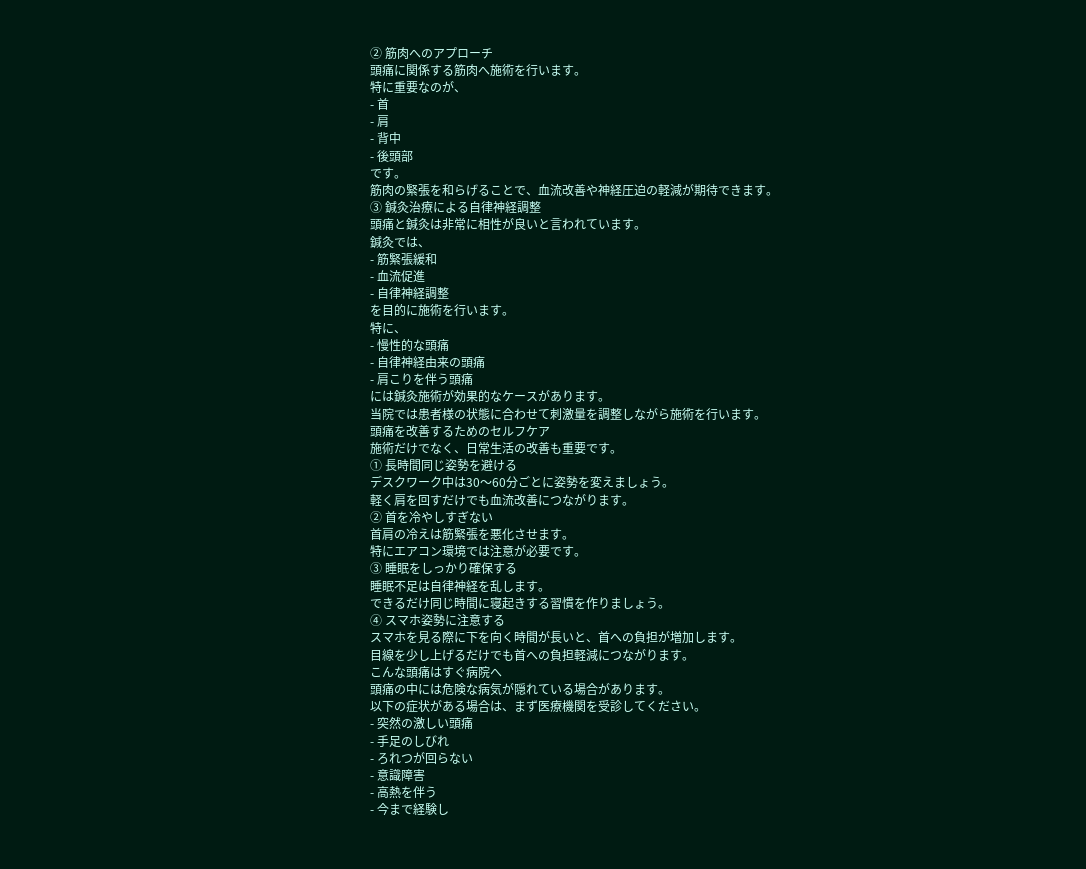② 筋肉へのアプローチ
頭痛に関係する筋肉へ施術を行います。
特に重要なのが、
- 首
- 肩
- 背中
- 後頭部
です。
筋肉の緊張を和らげることで、血流改善や神経圧迫の軽減が期待できます。
③ 鍼灸治療による自律神経調整
頭痛と鍼灸は非常に相性が良いと言われています。
鍼灸では、
- 筋緊張緩和
- 血流促進
- 自律神経調整
を目的に施術を行います。
特に、
- 慢性的な頭痛
- 自律神経由来の頭痛
- 肩こりを伴う頭痛
には鍼灸施術が効果的なケースがあります。
当院では患者様の状態に合わせて刺激量を調整しながら施術を行います。
頭痛を改善するためのセルフケア
施術だけでなく、日常生活の改善も重要です。
① 長時間同じ姿勢を避ける
デスクワーク中は30〜60分ごとに姿勢を変えましょう。
軽く肩を回すだけでも血流改善につながります。
② 首を冷やしすぎない
首肩の冷えは筋緊張を悪化させます。
特にエアコン環境では注意が必要です。
③ 睡眠をしっかり確保する
睡眠不足は自律神経を乱します。
できるだけ同じ時間に寝起きする習慣を作りましょう。
④ スマホ姿勢に注意する
スマホを見る際に下を向く時間が長いと、首への負担が増加します。
目線を少し上げるだけでも首への負担軽減につながります。
こんな頭痛はすぐ病院へ
頭痛の中には危険な病気が隠れている場合があります。
以下の症状がある場合は、まず医療機関を受診してください。
- 突然の激しい頭痛
- 手足のしびれ
- ろれつが回らない
- 意識障害
- 高熱を伴う
- 今まで経験し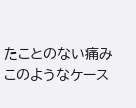たことのない痛み
このようなケース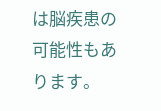は脳疾患の可能性もあります。